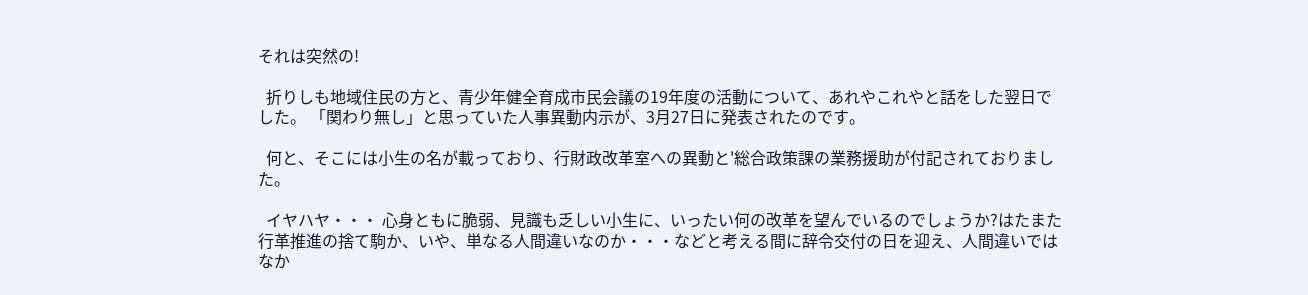それは突然の!

  折りしも地域住民の方と、青少年健全育成市民会議の19年度の活動について、あれやこれやと話をした翌日でした。 「関わり無し」と思っていた人事異動内示が、3月27日に発表されたのです。

  何と、そこには小生の名が載っており、行財政改革室への異動と'総合政策課の業務援助が付記されておりました。

  イヤハヤ・・・ 心身ともに脆弱、見識も乏しい小生に、いったい何の改革を望んでいるのでしょうか?はたまた行革推進の捨て駒か、いや、単なる人間違いなのか・・・などと考える間に辞令交付の日を迎え、人間違いではなか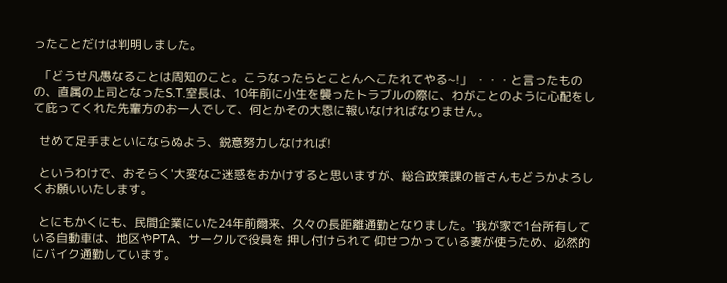ったことだけは判明しました。

  「どうせ凡愚なることは周知のこと。こうなったらとことんへこたれてやる~!」 ・・・と言ったものの、直属の上司となったS.T.室長は、10年前に小生を襲ったトラブルの際に、わがことのように心配をして庇ってくれた先輩方のお一人でして、何とかその大恩に報いなければなりません。

  せめて足手まといにならぬよう、鋭意努力しなければ!

  というわけで、おそらく'大変なご迷惑をおかけすると思いますが、総合政策課の皆さんもどうかよろしくお願いいたします。

  とにもかくにも、民間企業にいた24年前爾来、久々の長距離通勤となりました。'我が家で1台所有している自動車は、地区やPTA、サークルで役員を 押し付けられて 仰せつかっている妻が使うため、必然的にバイク通勤しています。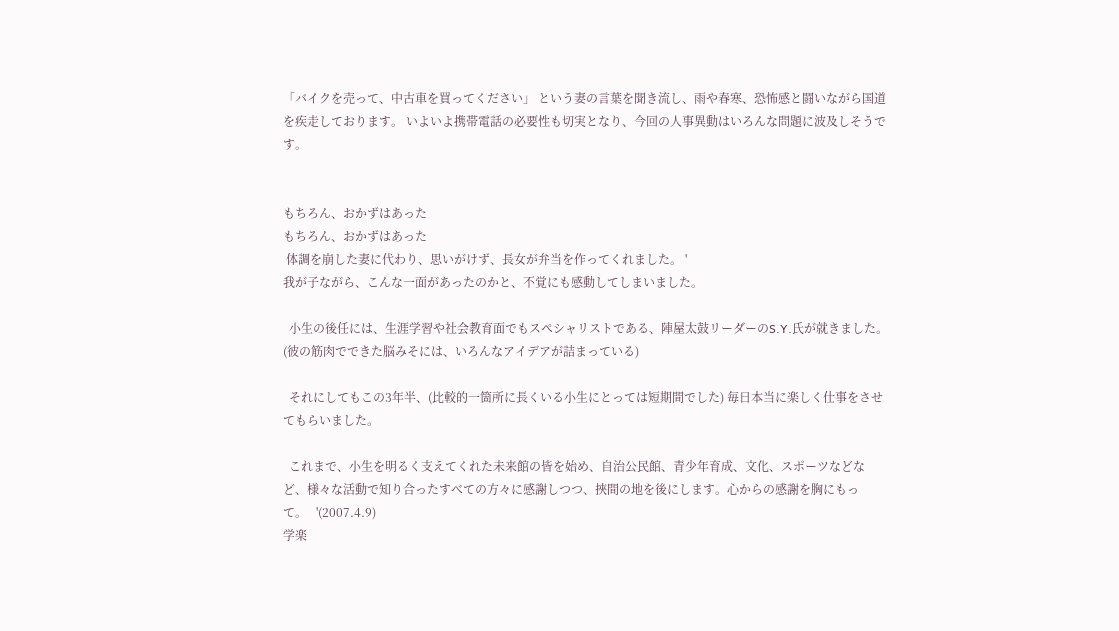「バイクを売って、中古車を買ってください」 という妻の言葉を聞き流し、雨や春寒、恐怖感と闘いながら国道を疾走しております。 いよいよ携帯電話の必要性も切実となり、今回の人事異動はいろんな問題に波及しそうです。


もちろん、おかずはあった
もちろん、おかずはあった
 体調を崩した妻に代わり、思いがけず、長女が弁当を作ってくれました。 '
我が子ながら、こんな一面があったのかと、不覚にも感動してしまいました。

  小生の後任には、生涯学習や社会教育面でもスペシャリストである、陣屋太鼓リーダーのS.Y.氏が就きました。(彼の筋肉でできた脳みそには、いろんなアイデアが詰まっている)

  それにしてもこの3年半、(比較的一箇所に長くいる小生にとっては短期間でした) 毎日本当に楽しく仕事をさせてもらいました。

  これまで、小生を明るく支えてくれた未来館の皆を始め、自治公民館、青少年育成、文化、スポーツなどなど、様々な活動で知り合ったすべての方々に感謝しつつ、挾間の地を後にします。心からの感謝を胸にもっ
て。   '(2007.4.9)
学楽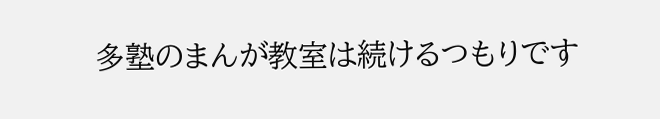多塾のまんが教室は続けるつもりです